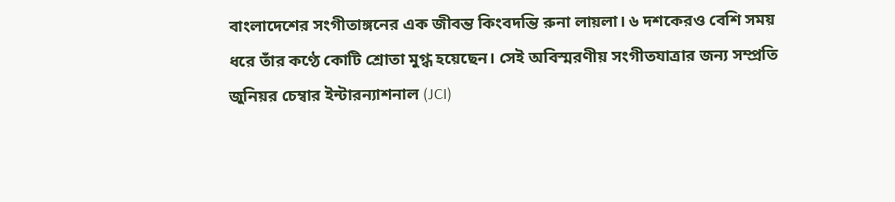বাংলাদেশের সংগীতাঙ্গনের এক জীবন্ত কিংবদন্তি রুনা লায়লা। ৬ দশকেরও বেশি সময় ধরে তাঁর কণ্ঠে কোটি শ্রোতা মুগ্ধ হয়েছেন। সেই অবিস্মরণীয় সংগীতযাত্রার জন্য সম্প্রতি জুনিয়র চেম্বার ইন্টারন্যাশনাল (JCI)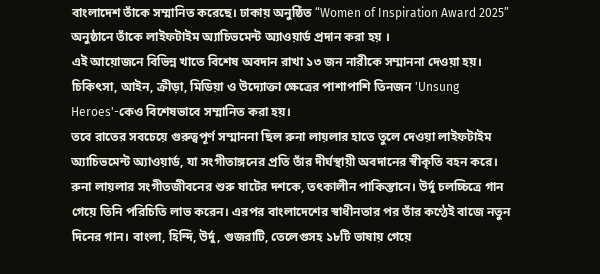বাংলাদেশ তাঁকে সম্মানিত করেছে। ঢাকায় অনুষ্ঠিত “Women of Inspiration Award 2025” অনুষ্ঠানে তাঁকে লাইফটাইম অ্যাচিভমেন্ট অ্যাওয়ার্ড প্রদান করা হয় ।
এই আয়োজনে বিভিন্ন খাতে বিশেষ অবদান রাখা ১৩ জন নারীকে সম্মাননা দেওয়া হয়। চিকিৎসা, আইন, ক্রীড়া, মিডিয়া ও উদ্যোক্তা ক্ষেত্রের পাশাপাশি তিনজন 'Unsung Heroes'-কেও বিশেষভাবে সম্মানিত করা হয়।
তবে রাতের সবচেয়ে গুরুত্বপূর্ণ সম্মাননা ছিল রুনা লায়লার হাতে তুলে দেওয়া লাইফটাইম অ্যাচিভমেন্ট অ্যাওয়ার্ড, যা সংগীতাঙ্গনের প্রতি তাঁর দীর্ঘস্থায়ী অবদানের স্বীকৃতি বহন করে।
রুনা লায়লার সংগীতজীবনের শুরু ষাটের দশকে, তৎকালীন পাকিস্তানে। উর্দু চলচ্চিত্রে গান গেয়ে তিনি পরিচিতি লাভ করেন। এরপর বাংলাদেশের স্বাধীনতার পর তাঁর কণ্ঠেই বাজে নতুন দিনের গান। বাংলা, হিন্দি, উর্দু, গুজরাটি, তেলেগুসহ ১৮টি ভাষায় গেয়ে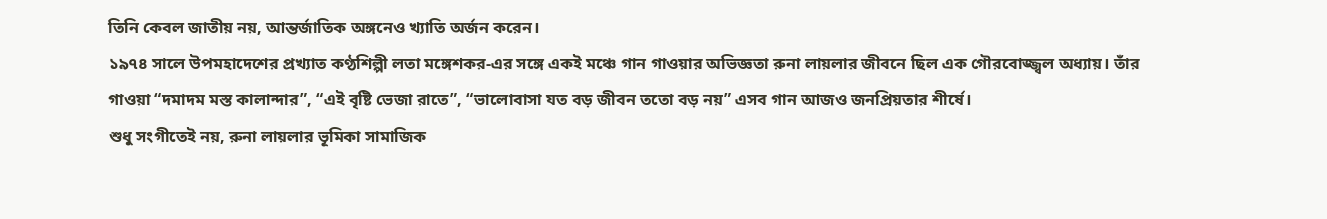তিনি কেবল জাতীয় নয়, আন্তর্জাতিক অঙ্গনেও খ্যাতি অর্জন করেন।
১৯৭৪ সালে উপমহাদেশের প্রখ্যাত কণ্ঠশিল্পী লতা মঙ্গেশকর-এর সঙ্গে একই মঞ্চে গান গাওয়ার অভিজ্ঞতা রুনা লায়লার জীবনে ছিল এক গৌরবোজ্জ্বল অধ্যায়। তাঁর গাওয়া “দমাদম মস্ত কালান্দার”, “এই বৃষ্টি ভেজা রাতে”, “ভালোবাসা যত বড় জীবন ততো বড় নয়” এসব গান আজও জনপ্রিয়তার শীর্ষে।
শুধু সংগীতেই নয়, রুনা লায়লার ভূমিকা সামাজিক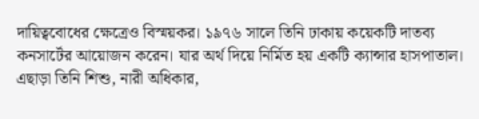দায়িত্ববোধের ক্ষেত্রেও বিস্ময়কর। ১৯৭৬ সালে তিনি ঢাকায় কয়েকটি দাতব্য কনসার্টের আয়োজন করেন। যার অর্থ দিয়ে নির্মিত হয় একটি ক্যান্সার হাসপাতাল।
এছাড়া তিনি শিশু, নারী অধিকার,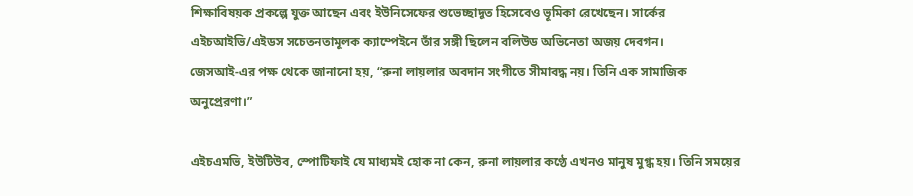শিক্ষাবিষয়ক প্রকল্পে যুক্ত আছেন এবং ইউনিসেফের শুভেচ্ছাদূত হিসেবেও ভূমিকা রেখেছেন। সার্কের এইচআইভি/এইডস সচেতনতামূলক ক্যাম্পেইনে তাঁর সঙ্গী ছিলেন বলিউড অভিনেতা অজয় দেবগন।
জেসআই-এর পক্ষ থেকে জানানো হয়, “রুনা লায়লার অবদান সংগীতে সীমাবদ্ধ নয়। তিনি এক সামাজিক অনুপ্রেরণা।”

এইচএমভি, ইউটিউব, স্পোটিফাই যে মাধ্যমই হোক না কেন, রুনা লায়লার কণ্ঠে এখনও মানুষ মুগ্ধ হয়। তিনি সময়ের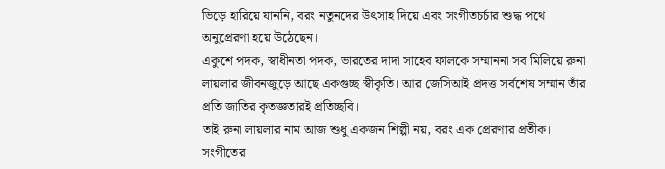ভিড়ে হারিয়ে যাননি, বরং নতুনদের উৎসাহ দিয়ে এবং সংগীতচর্চার শুদ্ধ পথে অনুপ্রেরণা হয়ে উঠেছেন।
একুশে পদক, স্বাধীনতা পদক, ভারতের দাদা সাহেব ফালকে সম্মাননা সব মিলিয়ে রুনা লায়লার জীবনজুড়ে আছে একগুচ্ছ স্বীকৃতি। আর জেসিআই প্রদত্ত সর্বশেষ সম্মান তাঁর প্রতি জাতির কৃতজ্ঞতারই প্রতিচ্ছবি।
তাই রুনা লায়লার নাম আজ শুধু একজন শিল্পী নয়, বরং এক প্রেরণার প্রতীক। সংগীতের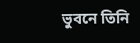ভুবনে তিনি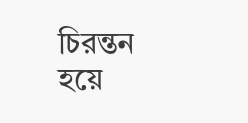চিরন্তন হয়ে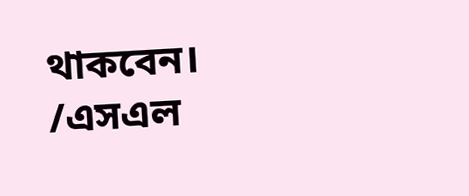থাকবেন।
/এসএল